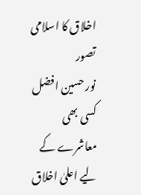اخلاق کا اسلامی تصور
نور حسین افضل
کسی بھی معاشرے کے لیے اعلیٰ اخلاق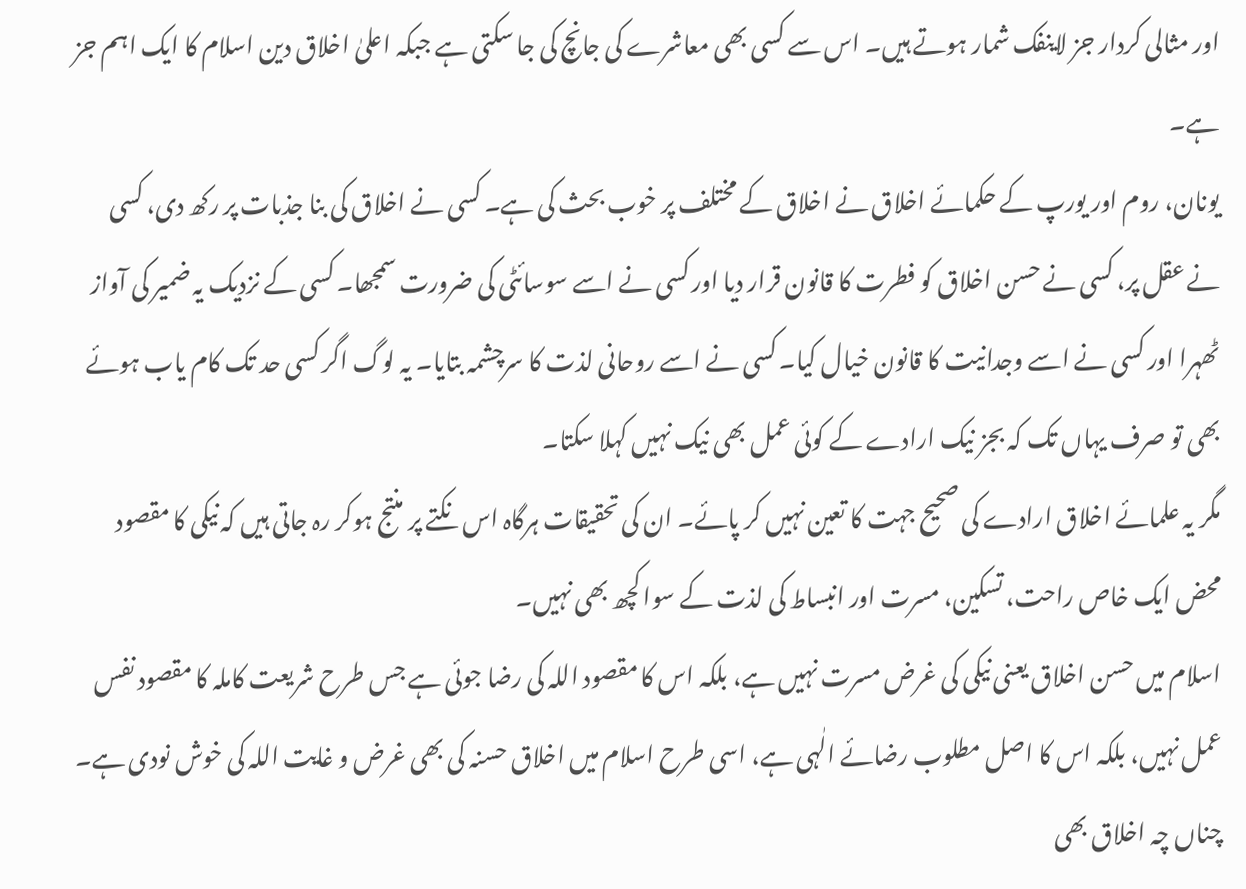اور مثالی کردار جز لاینفک شمار ہوتے ہیں۔ اس سے کسی بھی معاشرے کی جانچ کی جا سکتی ہے جبکہ اعلیٰ اخلاق دین اسلام کا ایک اہم جز ہے۔
یونان، روم اور یورپ کے حکمائے اخلاق نے اخلاق کے مختلف پر خوب بحث کی ہے۔ کسی نے اخلاق کی بنا جذبات پر رکھ دی، کسی نے عقل پر، کسی نے حسن اخلاق کو فطرت کا قانون قرار دیا اور کسی نے اسے سوسائٹی کی ضرورت سمجھا۔ کسی کے نزدیک یہ ضمیر کی آواز ٹھہرا اور کسی نے اسے وجدانیت کا قانون خیال کیا۔ کسی نے اسے روحانی لذت کا سرچشمہ بتایا۔ یہ لوگ اگر کسی حد تک کام یاب ہوئے بھی تو صرف یہاں تک کہ بجز نیک ارادے کے کوئی عمل بھی نیک نہیں کہلا سکتا۔
مگر یہ علمائے اخلاق ارادے کی صحیح جہت کا تعین نہیں کر پائے۔ ان کی تحقیقات ہرگاہ اس نکتے پر منتج ہوکر رہ جاتی ہیں کہ نیکی کا مقصود محض ایک خاص راحت، تسکین، مسرت اور انبساط کی لذت کے سوا کچھ بھی نہیں۔
اسلام میں حسن اخلاق یعنی نیکی کی غرض مسرت نہیں ہے، بلکہ اس کا مقصود اللہ کی رضا جوئی ہے جس طرح شریعت کاملہ کا مقصود نفس عمل نہیں، بلکہ اس کا اصل مطلوب رضائے الٰہی ہے، اسی طرح اسلام میں اخلاق حسنہ کی بھی غرض و غایت اللہ کی خوش نودی ہے۔ چناں چہ اخلاق بھی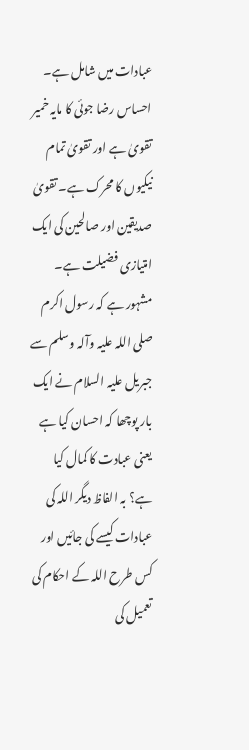عبادات میں شامل ہے۔
احساس رضا جوئی کا مایہ خمیر تقویٰ ہے اور تقویٰ تمام نیکیوں کا محرک ہے۔ تقویٰ صدیقین اور صالحین کی ایک امتیازی فضیلت ہے۔
مشہور ہے کہ رسول اکرم صلی اللہ علیہ وآلہ وسلم سے جبریل علیہ السلام نے ایک بار پوچھا کہ احسان کیا ہے یعنی عبادت کا کمال کیا ہے؟ بہ الفاظ دیگر اللہ کی عبادات کیسے کی جائیں اور کس طرح اللہ کے احکام کی تعمیل کی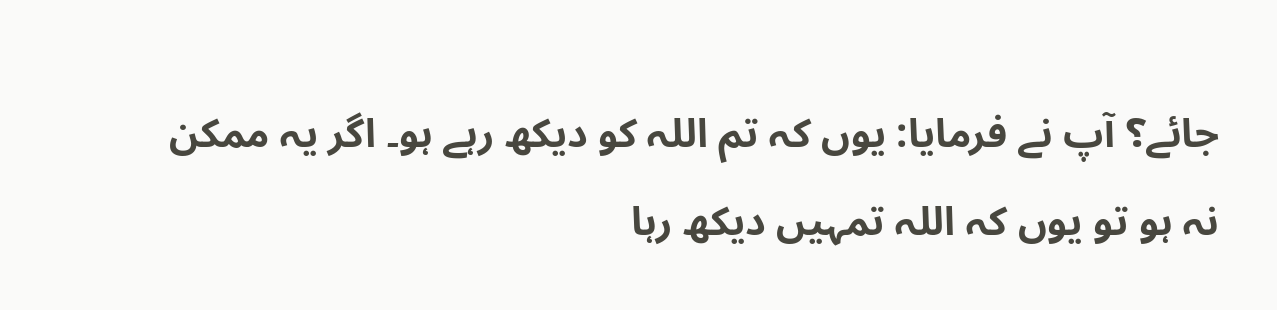جائے؟ آپ نے فرمایا: یوں کہ تم اللہ کو دیکھ رہے ہو۔ اگر یہ ممکن نہ ہو تو یوں کہ اللہ تمہیں دیکھ رہا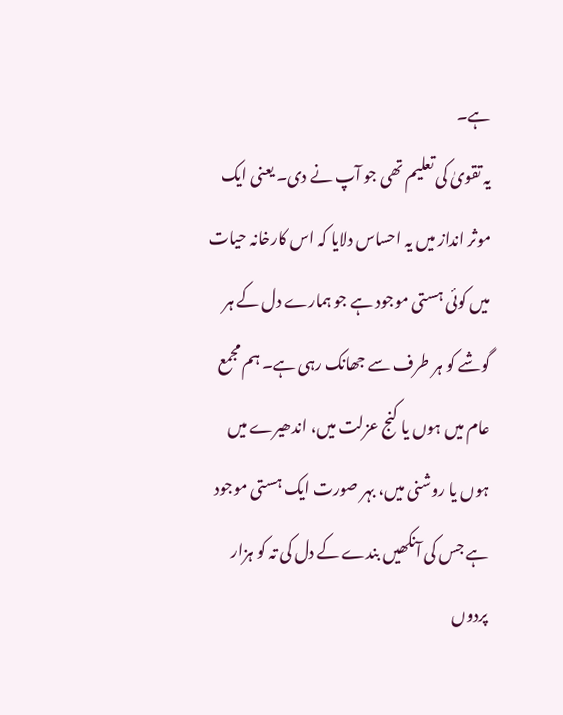ہے۔
یہ تقویٰ کی تعلیم تھی جو آپ نے دی۔ یعنی ایک موثر انداز میں یہ احساس دلایا کہ اس کارخانہ حیات میں کوئی ہستی موجود ہے جو ہمارے دل کے ہر گوشے کو ہر طرف سے جھانک رہی ہے۔ ہم مجمع عام میں ہوں یا کنج عزلت میں، اندھیرے میں ہوں یا روشنی میں، بہر صورت ایک ہستی موجود ہے جس کی آنکھیں بندے کے دل کی تہ کو ہزار پردوں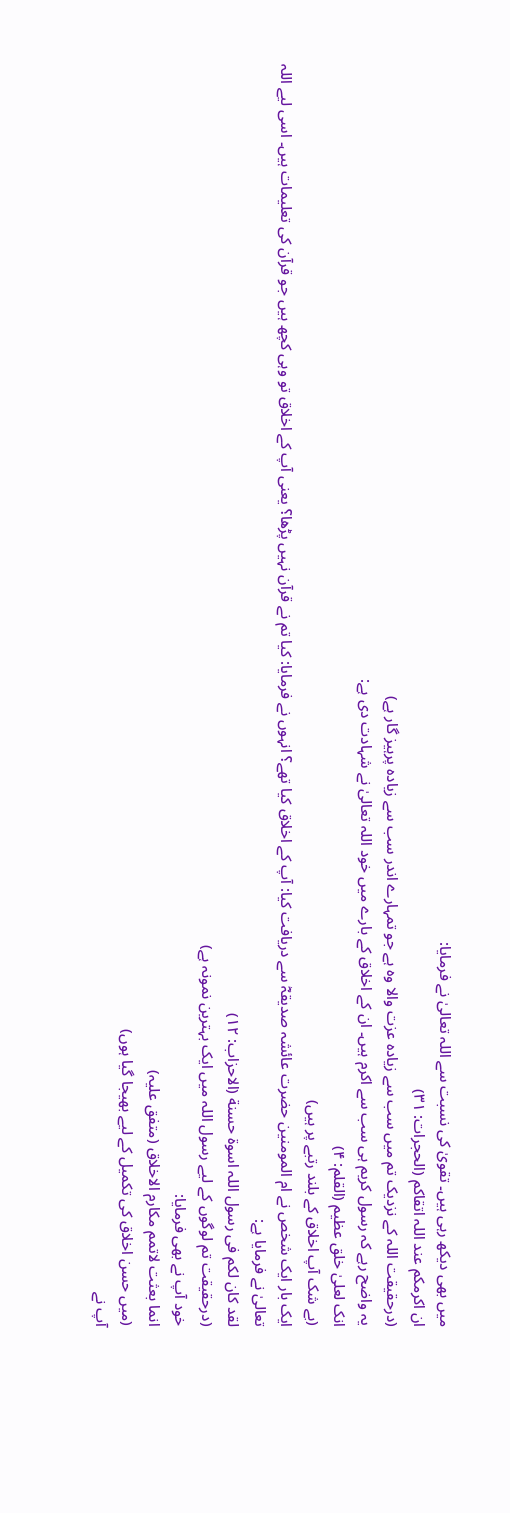میں بھی دیکھ رہی ہیں۔ تقویٰ کی نسبت سے اللہ تعالیٰ نے فرمایا:
ان اکرمکم عند اللہ اتقاکم (الحجرات: ۳۱)
(درحقیقت اللہ کے نزدیک تم میں سب سے زیادہ عزت والا وہ ہے جو تمہارے اندر سب سے زیادہ پرہیز گار ہے)
یہ واضح رہے کہ رسول کریم ہی سب سے اکرم ہیں۔ ان کے اخلاق کے بارے میں خود اللہ تعالیٰ نے شہادت دی ہے:
انک لعلیٰ خلق عظیم (القلم: ۴)
(بے شک آپ اخلاق کے بلند رتبے پر ہیں)
ایک بار ایک شخص نے ام المومنین حضرت عائشہ صدیقہؓ سے دریافت کیا: آپ کے اخلاق کیا تھے؟ انہوں نے فرمایا: کیا تم نے قرآن نہیں پڑھا؟ یعنی آپ کے اخلاق تو وہی کچھ ہیں جو قرآن کی تعلیمات ہیں۔ اسی لیے اللہ تعالیٰ نے فرمایا ہے:
لقد کان لکم فی رسول اللہ اسوة حسنة (الاحزاب: ۱۲)
(درحقیقت تم لوگوں کے لیے رسول اللہ میں ایک بہترین نمونہ ہے)
خود آپ نے بھی فرمایا:
انما بعثت لاتمم مکارم الاخلاق (متفق علیہ)
(میں حسن اخلاق کی تکمیل کے لیے بھیجا گیا ہوں)
آپ نے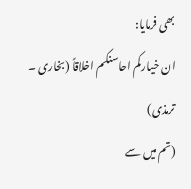بھی فرمایا:
ان خیارکم احاسنکم اخلاقاً (بخاری ۔ ترمذی)
(تم میں سے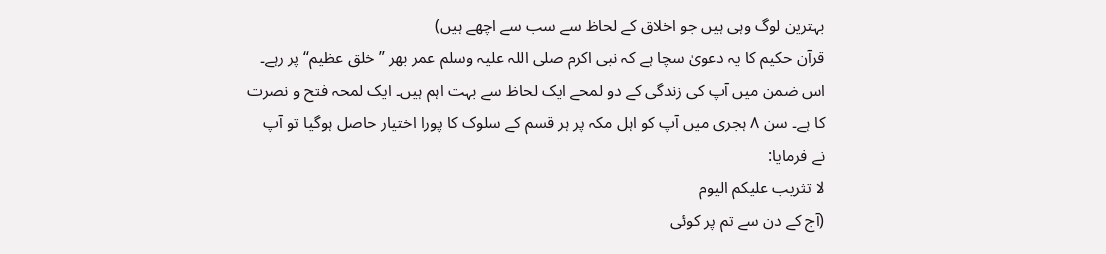بہترین لوگ وہی ہیں جو اخلاق کے لحاظ سے سب سے اچھے ہیں)
قرآن حکیم کا یہ دعویٰ سچا ہے کہ نبی اکرم صلی اللہ علیہ وسلم عمر بھر ”خلق عظیم“ پر رہے۔ اس ضمن میں آپ کی زندگی کے دو لمحے ایک لحاظ سے بہت اہم ہیں۔ ایک لمحہ فتح و نصرت کا ہے۔ سن ۸ ہجری میں آپ کو اہل مکہ پر ہر قسم کے سلوک کا پورا اختیار حاصل ہوگیا تو آپ نے فرمایا:
لا تثریب علیکم الیوم
(آج کے دن سے تم پر کوئی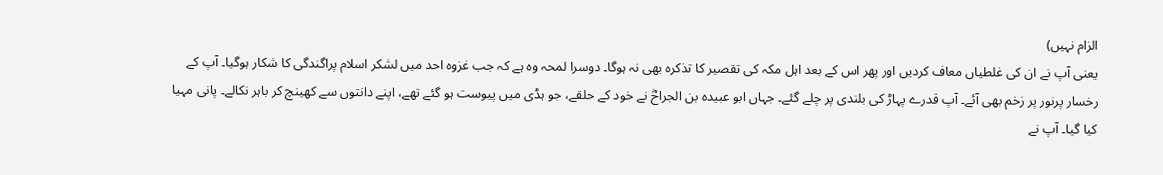الزام نہیں)
یعنی آپ نے ان کی غلطیاں معاف کردیں اور پھر اس کے بعد اہل مکہ کی تقصیر کا تذکرہ بھی نہ ہوگا۔ دوسرا لمحہ وہ ہے کہ جب غزوہ احد میں لشکر اسلام پراگندگی کا شکار ہوگیا۔ آپ کے رخسار پرنور پر زخم بھی آئے۔ آپ قدرے پہاڑ کی بلندی پر چلے گئے۔ جہاں ابو عبیدہ بن الجراحؓ نے خود کے حلقے، جو ہڈی میں پیوست ہو گئے تھے، اپنے دانتوں سے کھینچ کر باہر نکالے۔ پانی مہیا کیا گیا۔ آپ نے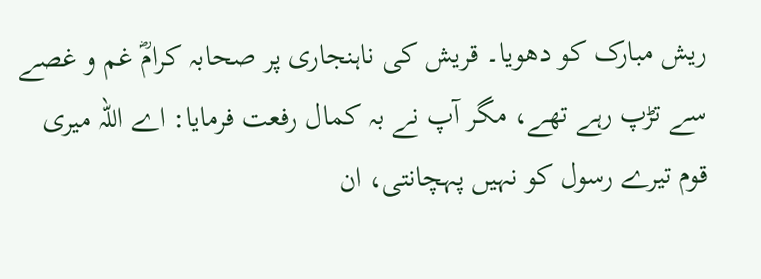ریش مبارک کو دھویا۔ قریش کی ناہنجاری پر صحابہ کرامؓ غم و غصے سے تڑپ رہے تھے، مگر آپ نے بہ کمال رفعت فرمایا: اے اللہ میری قوم تیرے رسول کو نہیں پہچانتی، ان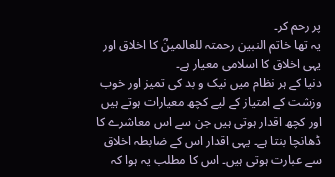پر رحم کر۔
یہ تھا خاتم النبین رحمتہ للعالمینؓ کا اخلاق اور یہی اخلاق کا اسلامی معیار ہے۔
دنیا کے ہر نظام میں نیک و بد کی تمیز اور خوب وزشت کے امتیاز کے لیے کچھ معیارات ہوتے ہیں اور کچھ اقدار ہوتی ہیں جن سے اس معاشرے کا ڈھانچا بنتا ہے۔ یہی اقدار اس کے ضابطہ اخلاق سے عبارت ہوتی ہیں۔ اس کا مطلب یہ ہوا کہ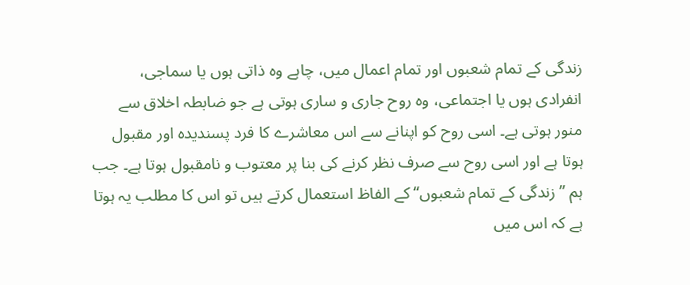زندگی کے تمام شعبوں اور تمام اعمال میں، چاہے وہ ذاتی ہوں یا سماجی، انفرادی ہوں یا اجتماعی، وہ روح جاری و ساری ہوتی ہے جو ضابطہ اخلاق سے منور ہوتی ہے۔ اسی روح کو اپنانے سے اس معاشرے کا فرد پسندیدہ اور مقبول ہوتا ہے اور اسی روح سے صرف نظر کرنے کی بنا پر معتوب و نامقبول ہوتا ہے۔ جب ہم ”زندگی کے تمام شعبوں“ کے الفاظ استعمال کرتے ہیں تو اس کا مطلب یہ ہوتا ہے کہ اس میں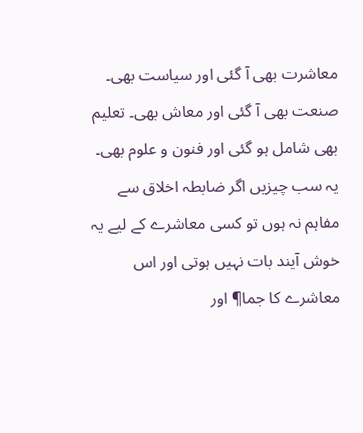معاشرت بھی آ گئی اور سیاست بھی۔ صنعت بھی آ گئی اور معاش بھی۔ تعلیم بھی شامل ہو گئی اور فنون و علوم بھی۔ یہ سب چیزیں اگر ضابطہ اخلاق سے مفاہم نہ ہوں تو کسی معاشرے کے لیے یہ خوش آیند بات نہیں ہوتی اور اس معاشرے کا جما¶ اور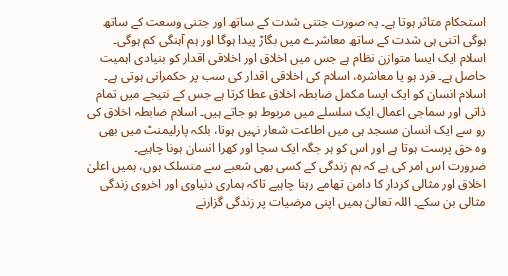استحکام متاثر ہوتا ہے۔ یہ صورت جتنی شدت کے ساتھ اور جتنی وسعت کے ساتھ ہوگی اتنی ہی شدت کے ساتھ معاشرے میں بگاڑ پیدا ہوگا اور ہم آہنگی کم ہوگی۔
اسلام ایک ایسا متوازن نظام ہے جس میں اخلاق اور اخلاقی اقدار کو بنیادی اہمیت حاصل ہے۔ فرد ہو یا معاشرہ، اسلام کی اخلاقی اقدار کی سب پر حکمرانی ہوتی ہے۔ اسلام انسان کو ایک ایسا مکمل ضابطہ اخلاق عطا کرتا ہے جس کے نتیجے میں تمام ذاتی اور سماجی اعمال ایک سلسلے میں مربوط ہو جاتے ہیں۔ اسلام ضابطہ اخلاق کی رو سے ایک انسان مسجد ہی میں اطاعت شعار نہیں ہوتا، بلکہ پارلیمنٹ میں بھی وہ حق پرست ہوتا ہے اور اس کو ہر جگہ ایک سچا اور کھرا انسان ہونا چاہیے۔
ضرورت اس امر کی ہے کہ ہم زندگی کے کسی بھی شعبے سے منسلک ہوں، ہمیں اعلیٰ اخلاق اور مثالی کردار کا دامن تھامے رہنا چاہیے تاکہ ہماری دنیاوی اور اخروی زندگی مثالی بن سکے۔ اللہ تعالیٰ ہمیں اپنی مرضیات پر زندگی گزارنے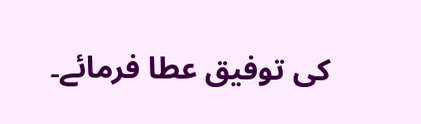کی توفیق عطا فرمائے۔